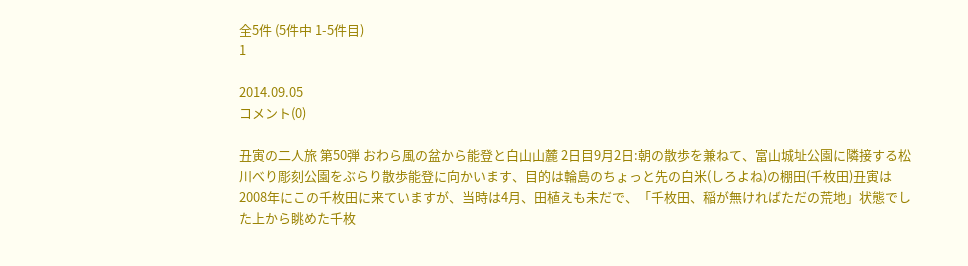全5件 (5件中 1-5件目)
1

2014.09.05
コメント(0)

丑寅の二人旅 第50弾 おわら風の盆から能登と白山山麓 2日目9月2日:朝の散歩を兼ねて、富山城址公園に隣接する松川べり彫刻公園をぶらり散歩能登に向かいます、目的は輪島のちょっと先の白米(しろよね)の棚田(千枚田)丑寅は2008年にこの千枚田に来ていますが、当時は4月、田植えも未だで、「千枚田、稲が無ければただの荒地」状態でした上から眺めた千枚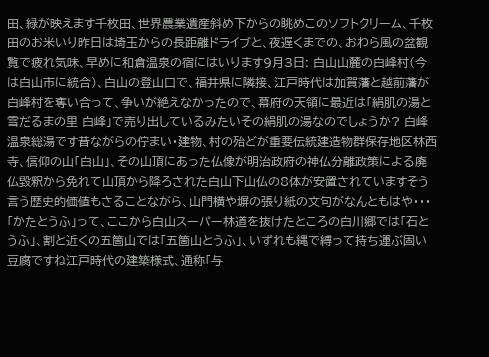田、緑が映えます千枚田、世界農業遺産斜め下からの眺めこのソフトクリーム、千枚田のお米いり昨日は埼玉からの長距離ドライブと、夜遅くまでの、おわら風の盆観覧で疲れ気味、早めに和倉温泉の宿にはいります9月3日: 白山山麓の白峰村(今は白山市に統合)、白山の登山口で、福井県に隣接、江戸時代は加賀藩と越前藩が白峰村を奪い合って、争いが絶えなかったので、幕府の天領に最近は「絹肌の湯と雪だるまの里 白峰」で売り出しているみたいその絹肌の湯なのでしょうか? 白峰温泉総湯です昔ながらの佇まい・建物、村の殆どが重要伝統建造物群保存地区林西寺、信仰の山「白山」、その山頂にあった仏像が明治政府の神仏分離政策による廃仏毀釈から免れて山頂から降ろされた白山下山仏の8体が安置されていますそう言う歴史的価値もさることながら、山門横や塀の張り紙の文句がなんともはや・・・「かたとうふ」って、ここから白山スーパー林道を抜けたところの白川郷では「石とうふ」、割と近くの五箇山では「五箇山とうふ」、いずれも縄で縛って持ち運ぶ固い豆腐ですね江戸時代の建築様式、通称「与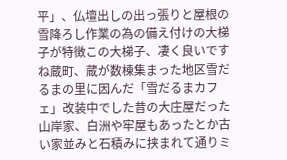平」、仏壇出しの出っ張りと屋根の雪降ろし作業の為の備え付けの大梯子が特徴この大梯子、凄く良いですね蔵町、蔵が数棟集まった地区雪だるまの里に因んだ「雪だるまカフェ」改装中でした昔の大庄屋だった山岸家、白洲や牢屋もあったとか古い家並みと石積みに挟まれて通りミ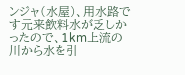ンジャ(水屋)、用水路です元来飲料水が乏しかったので、1km上流の川から水を引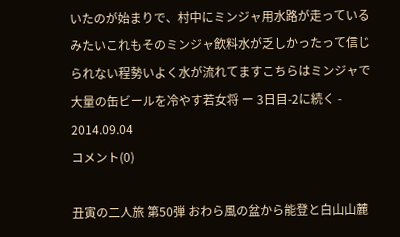いたのが始まりで、村中にミンジャ用水路が走っているみたいこれもそのミンジャ飲料水が乏しかったって信じられない程勢いよく水が流れてますこちらはミンジャで大量の缶ビールを冷やす若女将 ー 3日目-2に続く -
2014.09.04
コメント(0)

丑寅の二人旅 第50弾 おわら風の盆から能登と白山山麓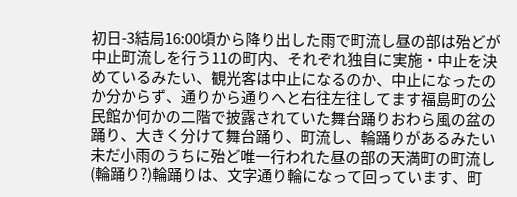初日-3結局16:00頃から降り出した雨で町流し昼の部は殆どが中止町流しを行う11の町内、それぞれ独自に実施・中止を決めているみたい、観光客は中止になるのか、中止になったのか分からず、通りから通りへと右往左往してます福島町の公民館か何かの二階で披露されていた舞台踊りおわら風の盆の踊り、大きく分けて舞台踊り、町流し、輪踊りがあるみたい未だ小雨のうちに殆ど唯一行われた昼の部の天満町の町流し(輪踊り?)輪踊りは、文字通り輪になって回っています、町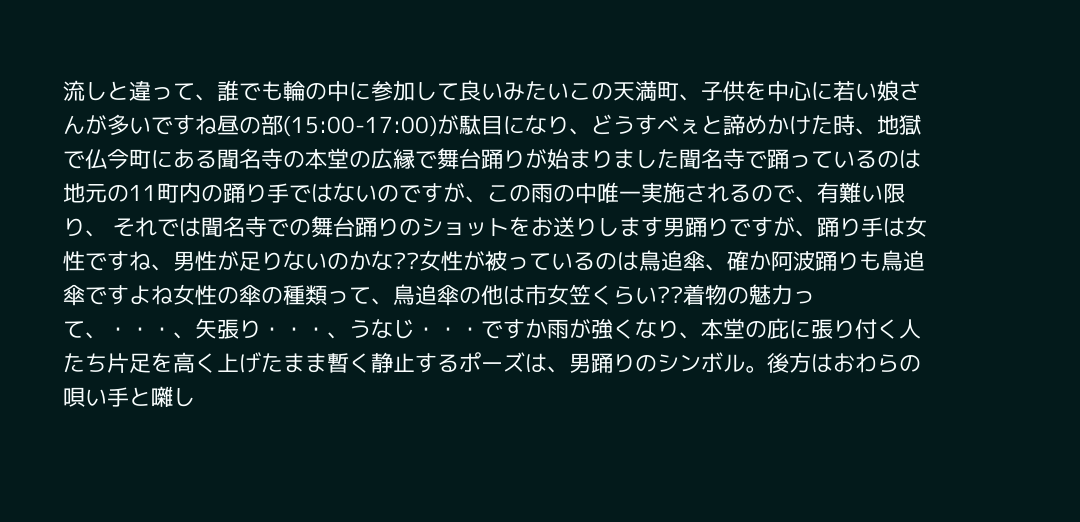流しと違って、誰でも輪の中に参加して良いみたいこの天満町、子供を中心に若い娘さんが多いですね昼の部(15:00-17:00)が駄目になり、どうすべぇと諦めかけた時、地獄で仏今町にある聞名寺の本堂の広縁で舞台踊りが始まりました聞名寺で踊っているのは地元の11町内の踊り手ではないのですが、この雨の中唯一実施されるので、有難い限り、 それでは聞名寺での舞台踊りのショットをお送りします男踊りですが、踊り手は女性ですね、男性が足りないのかな??女性が被っているのは鳥追傘、確か阿波踊りも鳥追傘ですよね女性の傘の種類って、鳥追傘の他は市女笠くらい??着物の魅力って、・・・、矢張り・・・、うなじ・・・ですか雨が強くなり、本堂の庇に張り付く人たち片足を高く上げたまま暫く静止するポーズは、男踊りのシンボル。後方はおわらの唄い手と囃し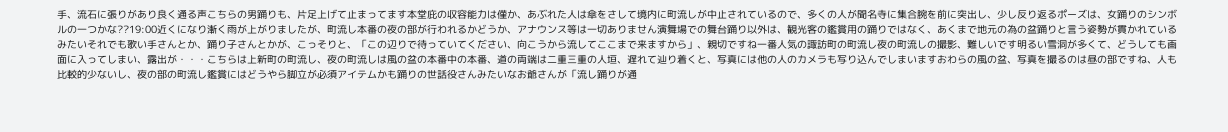手、流石に張りがあり良く通る声こちらの男踊りも、片足上げて止まってます本堂庇の収容能力は僅か、あぶれた人は傘をさして境内に町流しが中止されているので、多くの人が聞名寺に集合腕を前に突出し、少し反り返るポーズは、女踊りのシンボルの一つかな??19:00近くになり漸く雨が上がりましたが、町流し本番の夜の部が行われるかどうか、アナウンス等は一切ありません演舞場での舞台踊り以外は、観光客の鑑賞用の踊りではなく、あくまで地元の為の盆踊りと言う姿勢が貫かれているみたいそれでも歌い手さんとか、踊り子さんとかが、こっそりと、「この辺りで待っていてください、向こうから流してここまで来ますから」、親切ですね一番人気の諏訪町の町流し夜の町流しの撮影、難しいです明るい雪洞が多くて、どうしても画面に入ってしまい、露出が・・・こちらは上新町の町流し、夜の町流しは風の盆の本番中の本番、道の両端は二重三重の人垣、遅れて辿り着くと、写真には他の人のカメラも写り込んでしまいますおわらの風の盆、写真を撮るのは昼の部ですね、人も比較的少ないし、夜の部の町流し鑑賞にはどうやら脚立が必須アイテムかも踊りの世話役さんみたいなお爺さんが「流し踊りが通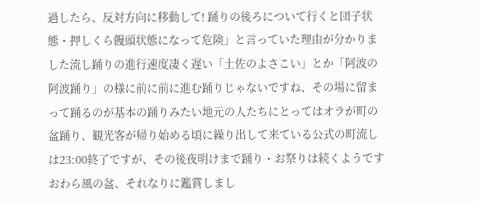過したら、反対方向に移動して! 踊りの後ろについて行くと団子状態・押しくら饅頭状態になって危険」と言っていた理由が分かりました流し踊りの進行速度凄く遅い「土佐のよさこい」とか「阿波の阿波踊り」の様に前に前に進む踊りじゃないですね、その場に留まって踊るのが基本の踊りみたい地元の人たちにとってはオラが町の盆踊り、観光客が帰り始める頃に繰り出して来ている公式の町流しは23:00終了ですが、その後夜明けまで踊り・お祭りは続くようですおわら風の盆、それなりに鑑賞しまし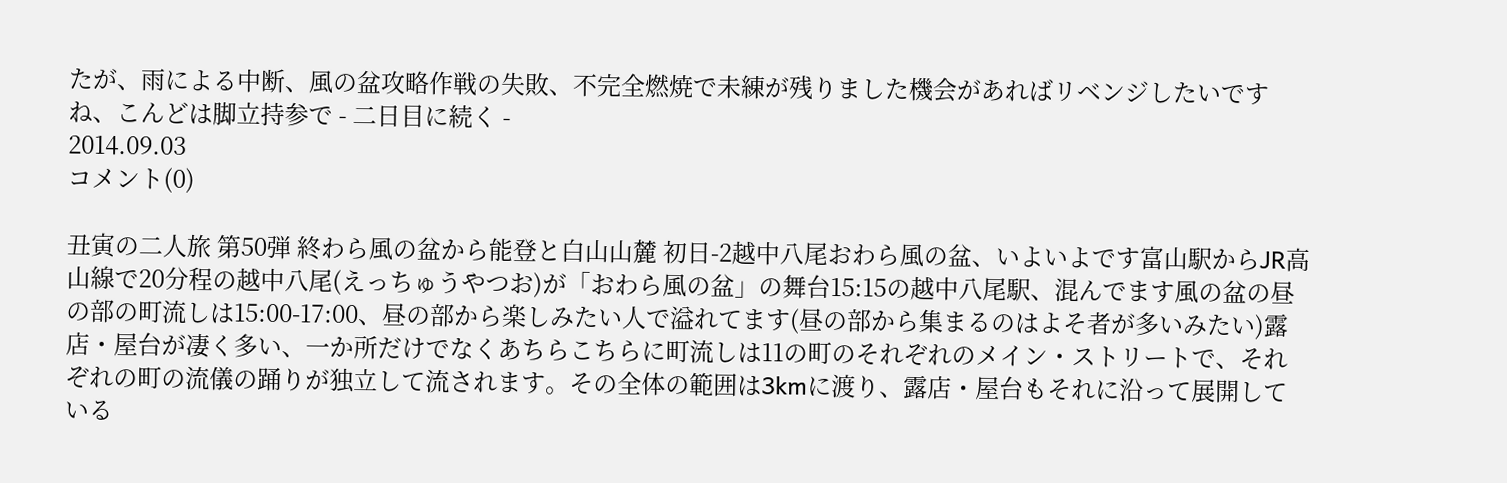たが、雨による中断、風の盆攻略作戦の失敗、不完全燃焼で未練が残りました機会があればリベンジしたいですね、こんどは脚立持参で - 二日目に続く -
2014.09.03
コメント(0)

丑寅の二人旅 第50弾 終わら風の盆から能登と白山山麓 初日-2越中八尾おわら風の盆、いよいよです富山駅からJR高山線で20分程の越中八尾(えっちゅうやつお)が「おわら風の盆」の舞台15:15の越中八尾駅、混んでます風の盆の昼の部の町流しは15:00-17:00、昼の部から楽しみたい人で溢れてます(昼の部から集まるのはよそ者が多いみたい)露店・屋台が凄く多い、一か所だけでなくあちらこちらに町流しは11の町のそれぞれのメイン・ストリートで、それぞれの町の流儀の踊りが独立して流されます。その全体の範囲は3kmに渡り、露店・屋台もそれに沿って展開している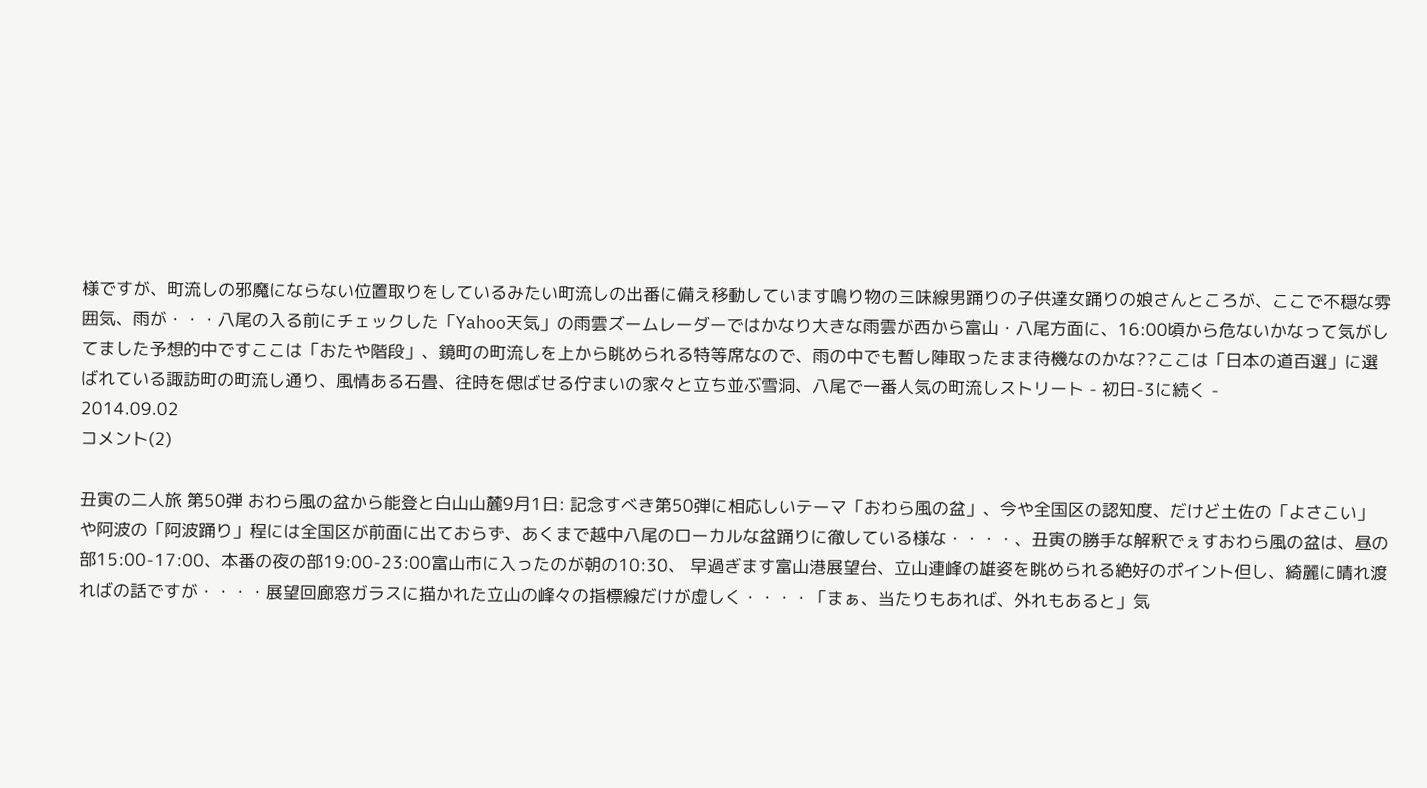様ですが、町流しの邪魔にならない位置取りをしているみたい町流しの出番に備え移動しています鳴り物の三味線男踊りの子供達女踊りの娘さんところが、ここで不穏な雰囲気、雨が・・・八尾の入る前にチェックした「Yahoo天気」の雨雲ズームレーダーではかなり大きな雨雲が西から富山・八尾方面に、16:00頃から危ないかなって気がしてました予想的中ですここは「おたや階段」、鏡町の町流しを上から眺められる特等席なので、雨の中でも暫し陣取ったまま待機なのかな??ここは「日本の道百選」に選ばれている諏訪町の町流し通り、風情ある石畳、往時を偲ばせる佇まいの家々と立ち並ぶ雪洞、八尾で一番人気の町流しストリート - 初日-3に続く -
2014.09.02
コメント(2)

丑寅の二人旅 第50弾 おわら風の盆から能登と白山山麓9月1日: 記念すべき第50弾に相応しいテーマ「おわら風の盆」、今や全国区の認知度、だけど土佐の「よさこい」や阿波の「阿波踊り」程には全国区が前面に出ておらず、あくまで越中八尾のローカルな盆踊りに徹している様な・・・・、丑寅の勝手な解釈でぇすおわら風の盆は、昼の部15:00-17:00、本番の夜の部19:00-23:00富山市に入ったのが朝の10:30、 早過ぎます富山港展望台、立山連峰の雄姿を眺められる絶好のポイント但し、綺麗に晴れ渡ればの話ですが・・・・展望回廊窓ガラスに描かれた立山の峰々の指標線だけが虚しく・・・・「まぁ、当たりもあれば、外れもあると」気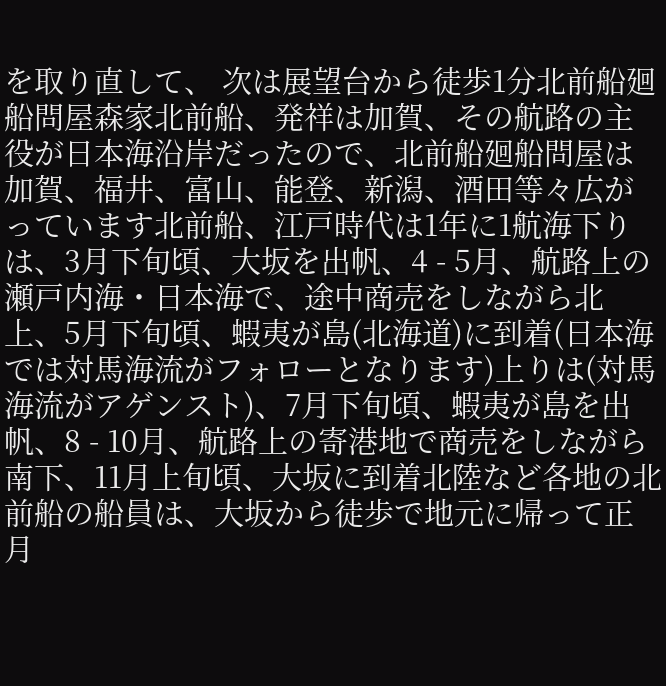を取り直して、 次は展望台から徒歩1分北前船廻船問屋森家北前船、発祥は加賀、その航路の主役が日本海沿岸だったので、北前船廻船問屋は加賀、福井、富山、能登、新潟、酒田等々広がっています北前船、江戸時代は1年に1航海下りは、3月下旬頃、大坂を出帆、4 - 5月、航路上の瀬戸内海・日本海で、途中商売をしながら北上、5月下旬頃、蝦夷が島(北海道)に到着(日本海では対馬海流がフォローとなります)上りは(対馬海流がアゲンスト)、7月下旬頃、蝦夷が島を出帆、8 - 10月、航路上の寄港地で商売をしながら南下、11月上旬頃、大坂に到着北陸など各地の北前船の船員は、大坂から徒歩で地元に帰って正月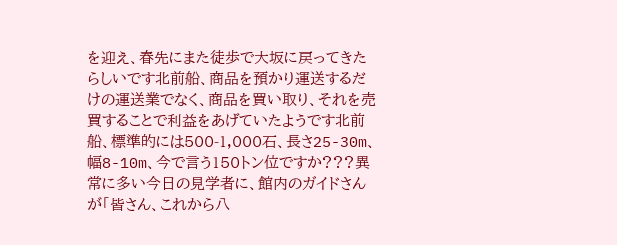を迎え、春先にまた徒歩で大坂に戻ってきたらしいです北前船、商品を預かり運送するだけの運送業でなく、商品を買い取り、それを売買することで利益をあげていたようです北前船、標準的には500-1,000石、長さ25-30m、幅8-10m、今で言う150トン位ですか???異常に多い今日の見学者に、館内のガイドさんが「皆さん、これから八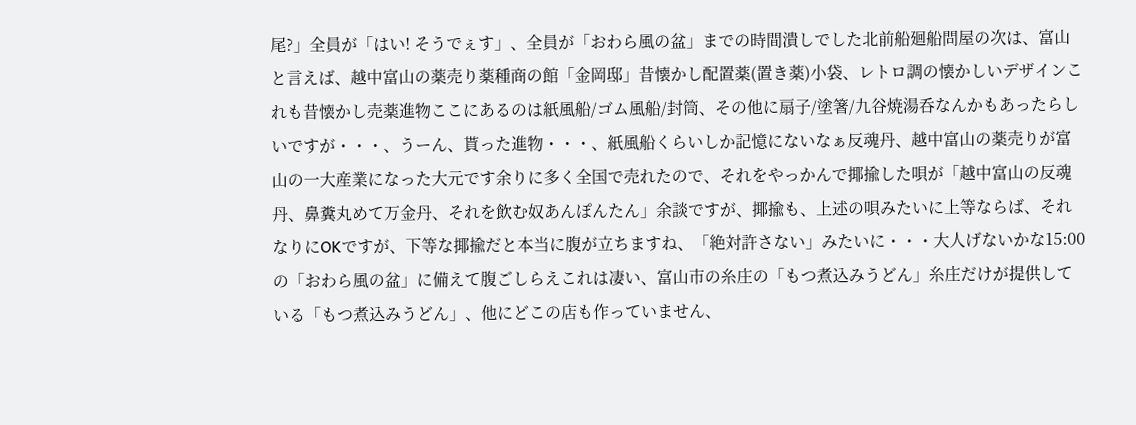尾?」全員が「はい! そうでぇす」、全員が「おわら風の盆」までの時間潰しでした北前船廻船問屋の次は、富山と言えば、越中富山の薬売り薬種商の館「金岡邸」昔懐かし配置薬(置き薬)小袋、レトロ調の懐かしいデザインこれも昔懐かし売薬進物ここにあるのは紙風船/ゴム風船/封筒、その他に扇子/塗箸/九谷焼湯呑なんかもあったらしいですが・・・、うーん、貰った進物・・・、紙風船くらいしか記憶にないなぁ反魂丹、越中富山の薬売りが富山の一大産業になった大元です余りに多く全国で売れたので、それをやっかんで揶揄した唄が「越中富山の反魂丹、鼻糞丸めて万金丹、それを飲む奴あんぽんたん」余談ですが、揶揄も、上述の唄みたいに上等ならば、それなりにOKですが、下等な揶揄だと本当に腹が立ちますね、「絶対許さない」みたいに・・・大人げないかな15:00の「おわら風の盆」に備えて腹ごしらえこれは凄い、富山市の糸庄の「もつ煮込みうどん」糸庄だけが提供している「もつ煮込みうどん」、他にどこの店も作っていません、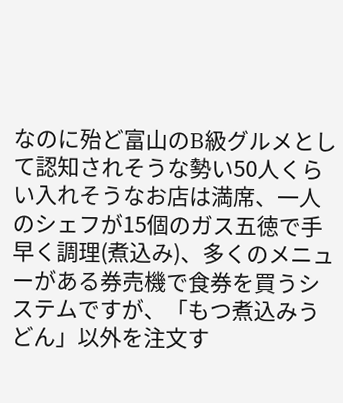なのに殆ど富山のB級グルメとして認知されそうな勢い50人くらい入れそうなお店は満席、一人のシェフが15個のガス五徳で手早く調理(煮込み)、多くのメニューがある券売機で食券を買うシステムですが、「もつ煮込みうどん」以外を注文す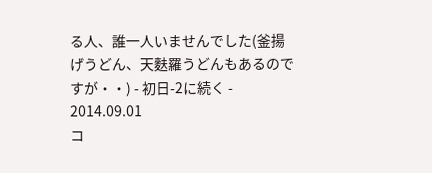る人、誰一人いませんでした(釜揚げうどん、天麩羅うどんもあるのですが・・) - 初日-2に続く -
2014.09.01
コ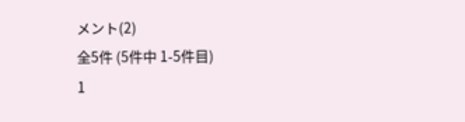メント(2)
全5件 (5件中 1-5件目)
1